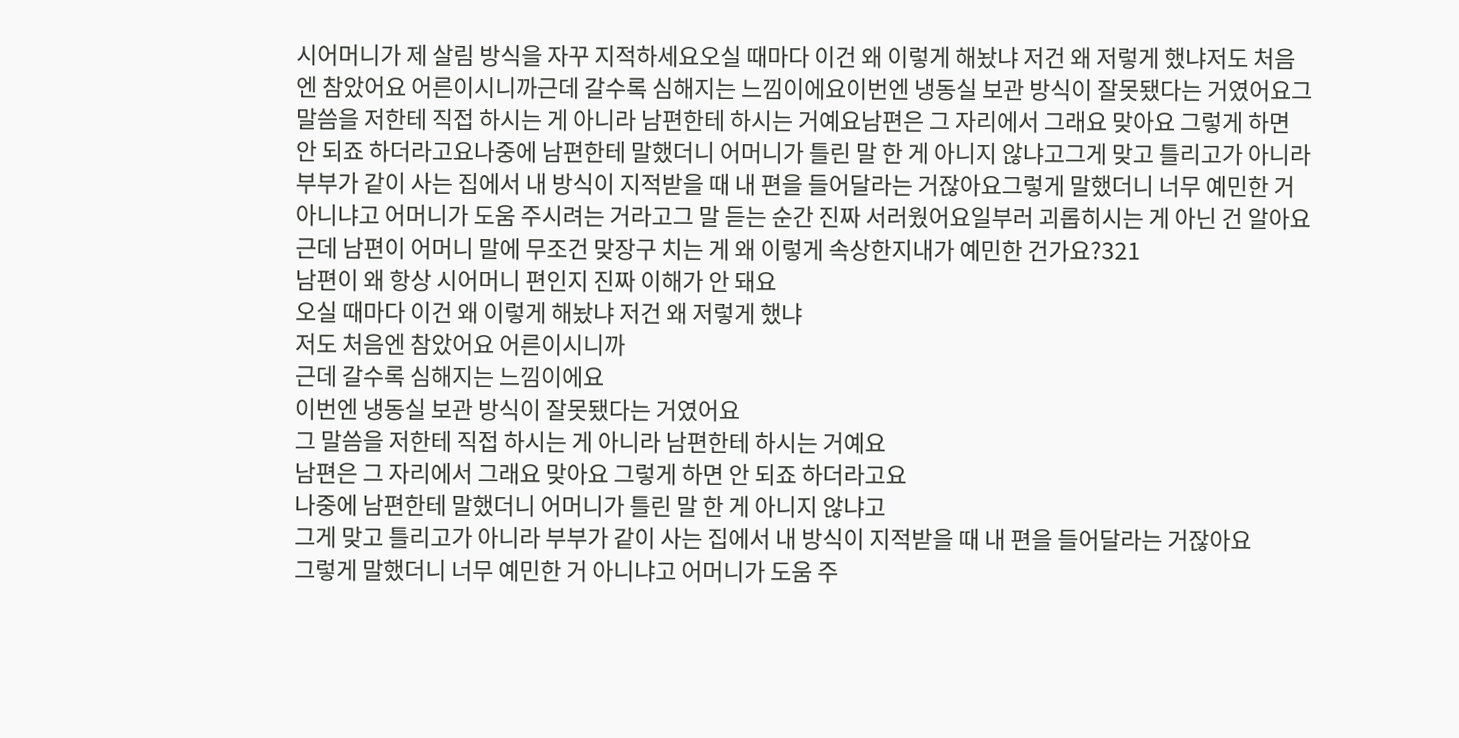시어머니가 제 살림 방식을 자꾸 지적하세요오실 때마다 이건 왜 이렇게 해놨냐 저건 왜 저렇게 했냐저도 처음엔 참았어요 어른이시니까근데 갈수록 심해지는 느낌이에요이번엔 냉동실 보관 방식이 잘못됐다는 거였어요그 말씀을 저한테 직접 하시는 게 아니라 남편한테 하시는 거예요남편은 그 자리에서 그래요 맞아요 그렇게 하면 안 되죠 하더라고요나중에 남편한테 말했더니 어머니가 틀린 말 한 게 아니지 않냐고그게 맞고 틀리고가 아니라 부부가 같이 사는 집에서 내 방식이 지적받을 때 내 편을 들어달라는 거잖아요그렇게 말했더니 너무 예민한 거 아니냐고 어머니가 도움 주시려는 거라고그 말 듣는 순간 진짜 서러웠어요일부러 괴롭히시는 게 아닌 건 알아요근데 남편이 어머니 말에 무조건 맞장구 치는 게 왜 이렇게 속상한지내가 예민한 건가요?321
남편이 왜 항상 시어머니 편인지 진짜 이해가 안 돼요
오실 때마다 이건 왜 이렇게 해놨냐 저건 왜 저렇게 했냐
저도 처음엔 참았어요 어른이시니까
근데 갈수록 심해지는 느낌이에요
이번엔 냉동실 보관 방식이 잘못됐다는 거였어요
그 말씀을 저한테 직접 하시는 게 아니라 남편한테 하시는 거예요
남편은 그 자리에서 그래요 맞아요 그렇게 하면 안 되죠 하더라고요
나중에 남편한테 말했더니 어머니가 틀린 말 한 게 아니지 않냐고
그게 맞고 틀리고가 아니라 부부가 같이 사는 집에서 내 방식이 지적받을 때 내 편을 들어달라는 거잖아요
그렇게 말했더니 너무 예민한 거 아니냐고 어머니가 도움 주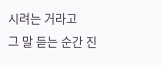시려는 거라고
그 말 듣는 순간 진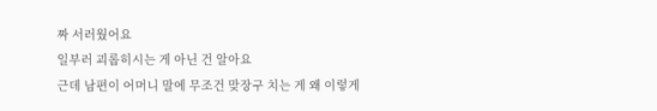짜 서러웠어요
일부러 괴롭히시는 게 아닌 건 알아요
근데 남편이 어머니 말에 무조건 맞장구 치는 게 왜 이렇게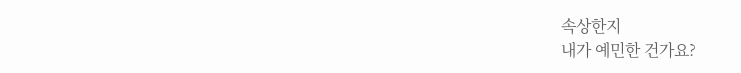속상한지
내가 예민한 건가요?